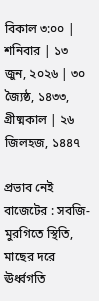বিকাল ৩:০০ | শনিবার | ১৩ জুন, ২০২৬ | ৩০ জ্যৈষ্ঠ, ১৪৩৩, গ্রীষ্মকাল | ২৬ জিলহজ, ১৪৪৭

প্রভাব নেই বাজেটের : সবজি-মুরগিতে স্থিতি, মাছের দরে ঊর্ধ্বগতি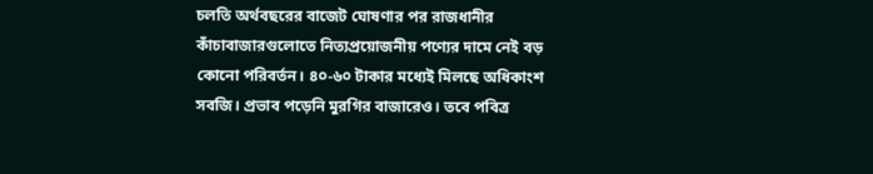চলতি অর্থবছরের বাজেট ঘোষণার পর রাজধানীর কাঁচাবাজারগুলোতে নিত্যপ্রয়োজনীয় পণ্যের দামে নেই বড় কোনো পরিবর্তন। ৪০-৬০ টাকার মধ্যেই মিলছে অধিকাংশ সবজি। প্রভাব পড়েনি মুরগির বাজারেও। তবে পবিত্র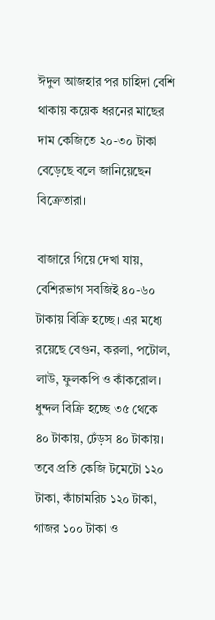ঈদুল আজহার পর চাহিদা বেশি থাকায় কয়েক ধরনের মাছের দাম কেজিতে ২০-৩০ টাকা বেড়েছে বলে জানিয়েছেন বিক্রেতারা।

বাজারে গিয়ে দেখা যায়, বেশিরভাগ সবজিই ৪০-৬০ টাকায় বিক্রি হচ্ছে। এর মধ্যে রয়েছে বেগুন, করলা, পটোল, লাউ, ফুলকপি ও কাঁকরোল। ধুন্দল বিক্রি হচ্ছে ৩৫ থেকে ৪০ টাকায়, ঢেঁড়স ৪০ টাকায়। তবে প্রতি কেজি টমেটো ১২০ টাকা, কাঁচামরিচ ১২০ টাকা, গাজর ১০০ টাকা ও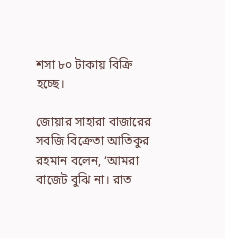শসা ৮০ টাকায় বিক্রি হচ্ছে।

জোয়ার সাহারা বাজারের সবজি বিক্রেতা আতিকুর রহমান বলেন, ‘আমরা বাজেট বুঝি না। রাত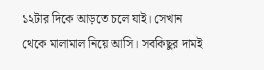১২টার দিকে আড়তে চলে যাই। সেখান থেকে মালামাল নিয়ে আসি। সবকিছুর দামই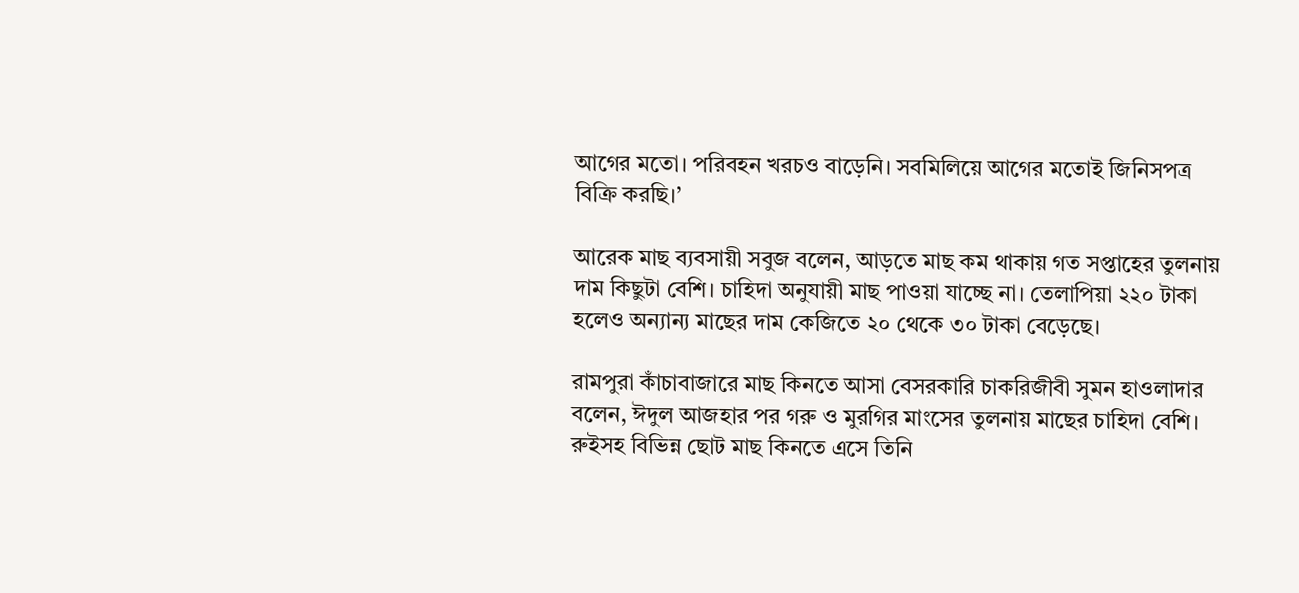আগের মতো। পরিবহন খরচও বাড়েনি। সবমিলিয়ে আগের মতোই জিনিসপত্র বিক্রি করছি।’

আরেক মাছ ব্যবসায়ী সবুজ বলেন, আড়তে মাছ কম থাকায় গত সপ্তাহের তুলনায় দাম কিছুটা বেশি। চাহিদা অনুযায়ী মাছ পাওয়া যাচ্ছে না। তেলাপিয়া ২২০ টাকা হলেও অন্যান্য মাছের দাম কেজিতে ২০ থেকে ৩০ টাকা বেড়েছে।

রামপুরা কাঁচাবাজারে মাছ কিনতে আসা বেসরকারি চাকরিজীবী সুমন হাওলাদার বলেন, ঈদুল আজহার পর গরু ও মুরগির মাংসের তুলনায় মাছের চাহিদা বেশি। রুইসহ বিভিন্ন ছোট মাছ কিনতে এসে তিনি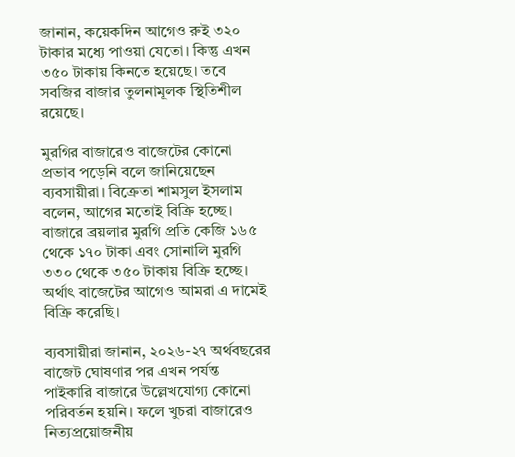জানান, কয়েকদিন আগেও রুই ৩২০ টাকার মধ্যে পাওয়া যেতো। কিন্তু এখন ৩৫০ টাকায় কিনতে হয়েছে। তবে সবজির বাজার তুলনামূলক স্থিতিশীল রয়েছে।

মুরগির বাজারেও বাজেটের কোনো প্রভাব পড়েনি বলে জানিয়েছেন ব্যবসায়ীরা। বিক্রেতা শামসুল ইসলাম বলেন, আগের মতোই বিক্রি হচ্ছে। বাজারে ব্রয়লার মুরগি প্রতি কেজি ১৬৫ থেকে ১৭০ টাকা এবং সোনালি মুরগি ৩৩০ থেকে ৩৫০ টাকায় বিক্রি হচ্ছে। অর্থাৎ বাজেটের আগেও আমরা এ দামেই বিক্রি করেছি।

ব্যবসায়ীরা জানান, ২০২৬-২৭ অর্থবছরের বাজেট ঘোষণার পর এখন পর্যন্ত পাইকারি বাজারে উল্লেখযোগ্য কোনো পরিবর্তন হয়নি। ফলে খুচরা বাজারেও নিত্যপ্রয়োজনীয়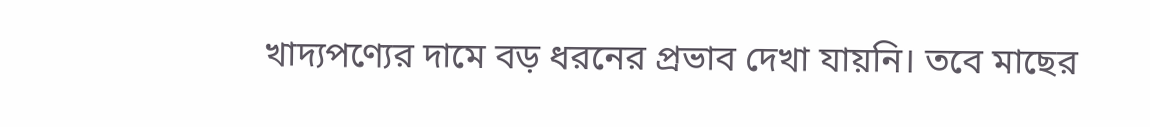খাদ্যপণ্যের দামে বড় ধরনের প্রভাব দেখা যায়নি। তবে মাছের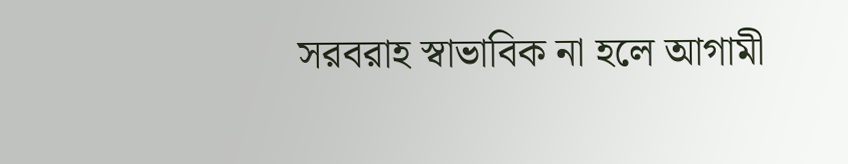সরবরাহ স্বাভাবিক না হলে আগামী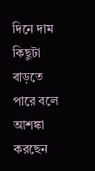দিনে দাম কিছুটা বাড়তে পারে বলে আশঙ্কা করছেন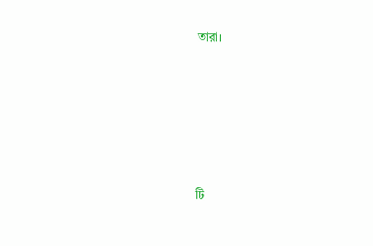তারা।







টি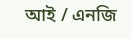আই / এনজি